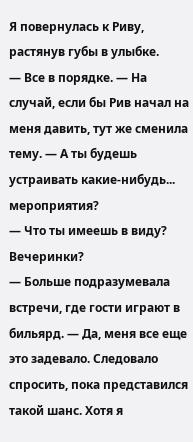Я повернулась к Риву, растянув губы в улыбке.
― Все в порядке. ― На случай, если бы Рив начал на меня давить, тут же сменила тему. ― А ты будешь устраивать какие-нибудь... мероприятия?
― Что ты имеешь в виду? Вечеринки?
― Больше подразумевала встречи, где гости играют в бильярд. ― Да, меня все еще это задевало. Следовало спросить, пока представился такой шанс. Хотя я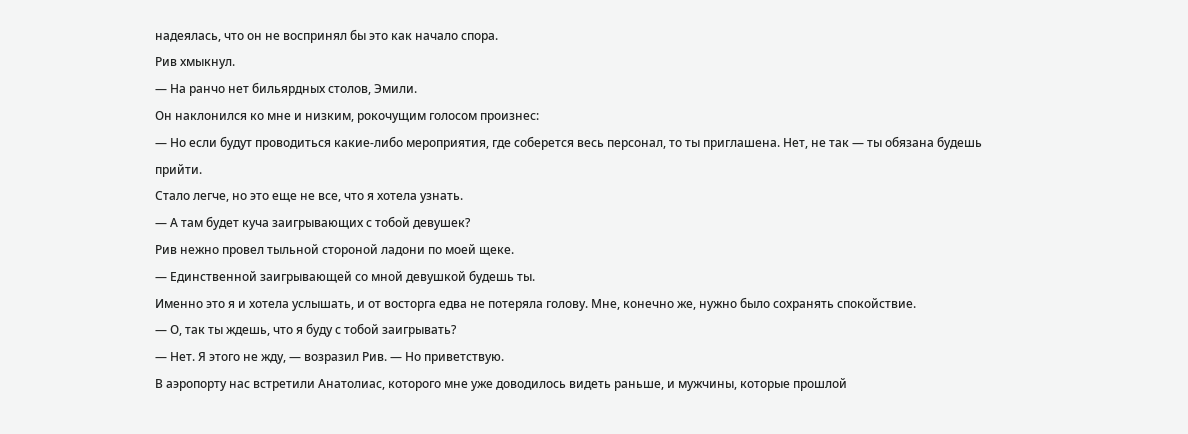надеялась, что он не воспринял бы это как начало спора.
Рив хмыкнул.
― На ранчо нет бильярдных столов, Эмили.
Он наклонился ко мне и низким, рокочущим голосом произнес:
― Но если будут проводиться какие-либо мероприятия, где соберется весь персонал, то ты приглашена. Нет, не так ― ты обязана будешь прийти.
Стало легче, но это еще не все, что я хотела узнать.
― А там будет куча заигрывающих с тобой девушек?
Рив нежно провел тыльной стороной ладони по моей щеке.
― Единственной заигрывающей со мной девушкой будешь ты.
Именно это я и хотела услышать, и от восторга едва не потеряла голову. Мне, конечно же, нужно было сохранять спокойствие.
― О, так ты ждешь, что я буду с тобой заигрывать?
― Нет. Я этого не жду, ― возразил Рив. ― Но приветствую.
В аэропорту нас встретили Анатолиас, которого мне уже доводилось видеть раньше, и мужчины, которые прошлой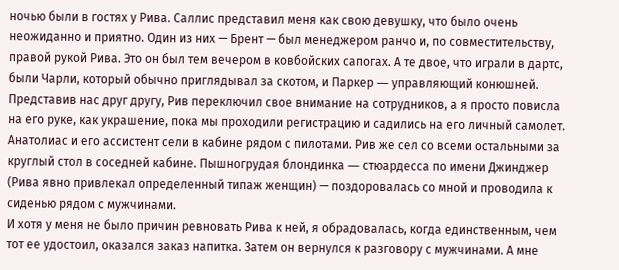ночью были в гостях у Рива. Саллис представил меня как свою девушку, что было очень неожиданно и приятно. Один из них — Брент — был менеджером ранчо и, по совместительству, правой рукой Рива. Это он был тем вечером в ковбойских сапогах. А те двое, что играли в дартс, были Чарли, который обычно приглядывал за скотом, и Паркер ― управляющий конюшней.
Представив нас друг другу, Рив переключил свое внимание на сотрудников, а я просто повисла на его руке, как украшение, пока мы проходили регистрацию и садились на его личный самолет. Анатолиас и его ассистент сели в кабине рядом с пилотами. Рив же сел со всеми остальными за круглый стол в соседней кабине. Пышногрудая блондинка ― стюардесса по имени Джинджер (Рива явно привлекал определенный типаж женщин) — поздоровалась со мной и проводила к сиденью рядом с мужчинами.
И хотя у меня не было причин ревновать Рива к ней, я обрадовалась, когда единственным, чем тот ее удостоил, оказался заказ напитка. Затем он вернулся к разговору с мужчинами. А мне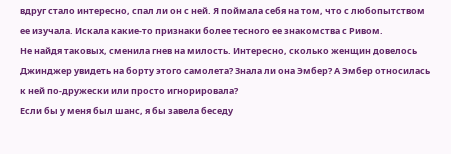вдруг стало интересно, спал ли он с ней. Я поймала себя на том, что с любопытством ее изучала. Искала какие-то признаки более тесного ее знакомства с Ривом.
Не найдя таковых, сменила гнев на милость. Интересно, сколько женщин довелось Джинджер увидеть на борту этого самолета? Знала ли она Эмбер? А Эмбер относилась к ней по-дружески или просто игнорировала?
Если бы у меня был шанс, я бы завела беседу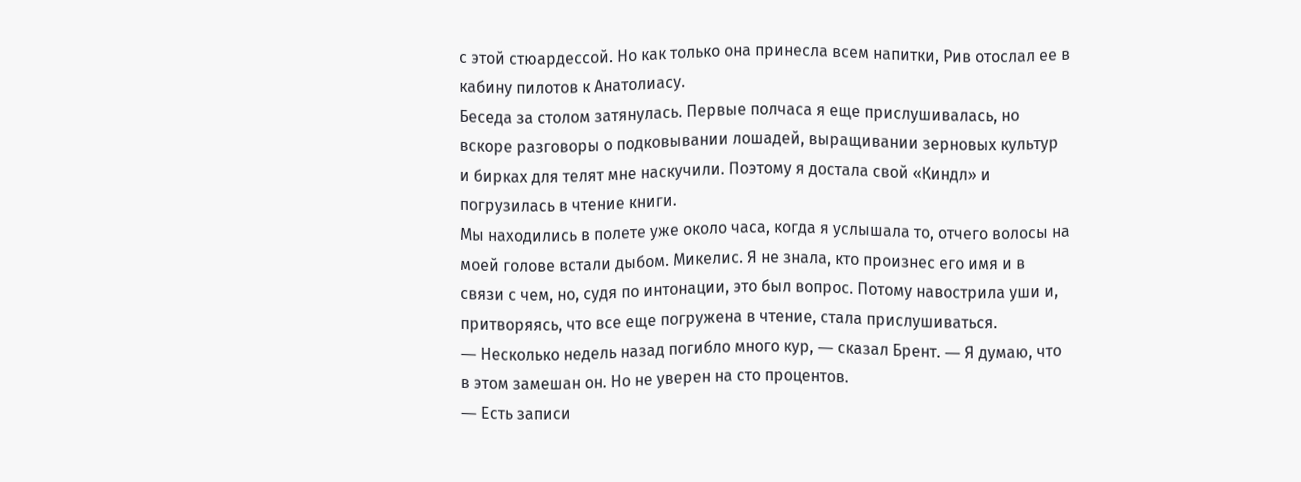с этой стюардессой. Но как только она принесла всем напитки, Рив отослал ее в кабину пилотов к Анатолиасу.
Беседа за столом затянулась. Первые полчаса я еще прислушивалась, но вскоре разговоры о подковывании лошадей, выращивании зерновых культур и бирках для телят мне наскучили. Поэтому я достала свой «Киндл» и погрузилась в чтение книги.
Мы находились в полете уже около часа, когда я услышала то, отчего волосы на моей голове встали дыбом. Микелис. Я не знала, кто произнес его имя и в связи с чем, но, судя по интонации, это был вопрос. Потому навострила уши и, притворяясь, что все еще погружена в чтение, стала прислушиваться.
― Несколько недель назад погибло много кур, ― сказал Брент. ― Я думаю, что в этом замешан он. Но не уверен на сто процентов.
― Есть записи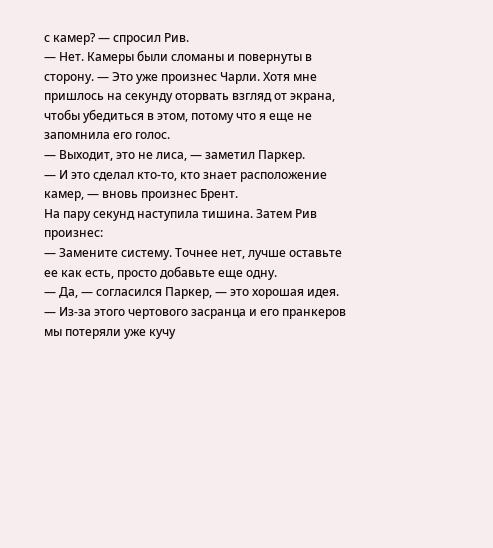с камер? ― спросил Рив.
― Нет. Камеры были сломаны и повернуты в сторону. ― Это уже произнес Чарли. Хотя мне пришлось на секунду оторвать взгляд от экрана, чтобы убедиться в этом, потому что я еще не запомнила его голос.
― Выходит, это не лиса, ― заметил Паркер.
― И это сделал кто-то, кто знает расположение камер, ― вновь произнес Брент.
На пару секунд наступила тишина. Затем Рив произнес:
― Замените систему. Точнее нет, лучше оставьте ее как есть, просто добавьте еще одну.
― Да, ― согласился Паркер, ― это хорошая идея.
― Из-за этого чертового засранца и его пранкеров мы потеряли уже кучу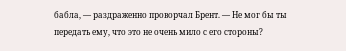бабла, ― раздраженно проворчал Брент. ― Не мог бы ты передать ему, что это не очень мило с его стороны?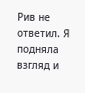Рив не ответил. Я подняла взгляд и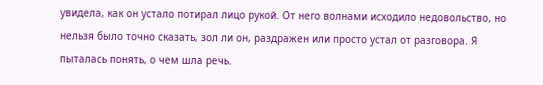увидела, как он устало потирал лицо рукой. От него волнами исходило недовольство, но нельзя было точно сказать, зол ли он, раздражен или просто устал от разговора. Я пыталась понять, о чем шла речь.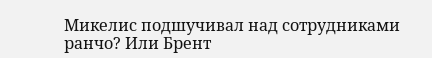Микелис подшучивал над сотрудниками ранчо? Или Брент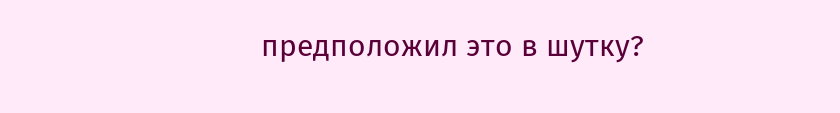предположил это в шутку?